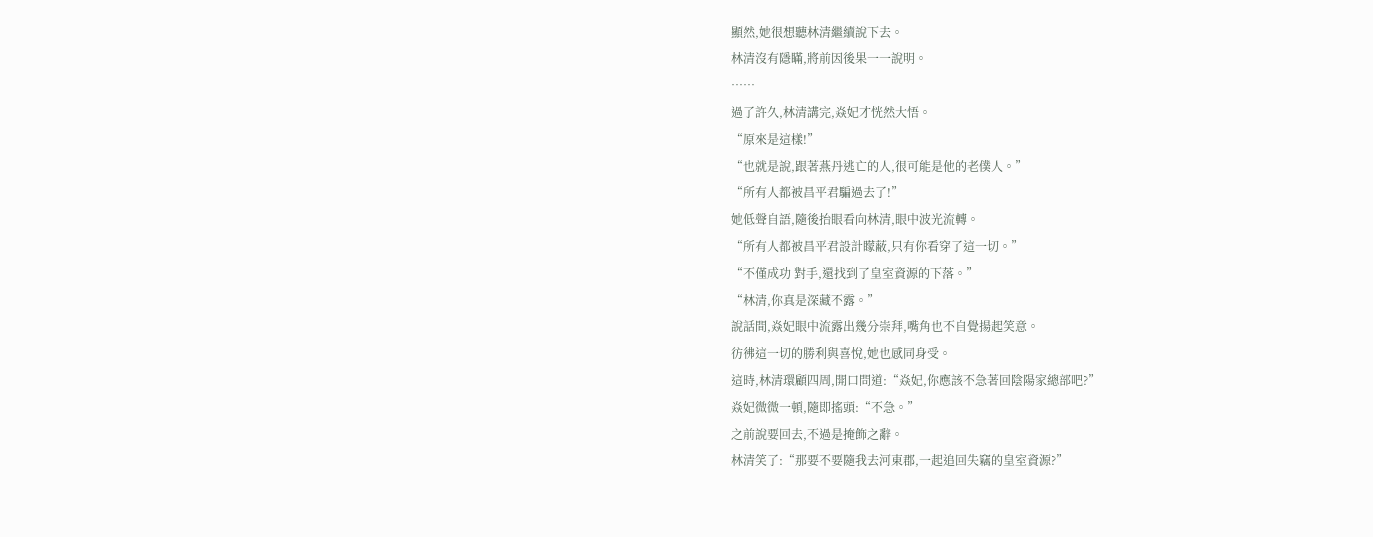顯然,她很想聽林清繼續說下去。
林清沒有隱瞞,將前因後果一一說明。
……
過了許久,林清講完,焱妃才恍然大悟。
“原來是這樣!”
“也就是說,跟著燕丹逃亡的人,很可能是他的老僕人。”
“所有人都被昌平君騙過去了!”
她低聲自語,隨後抬眼看向林清,眼中波光流轉。
“所有人都被昌平君設計矇蔽,只有你看穿了這一切。”
“不僅成功 對手,還找到了皇室資源的下落。”
“林清,你真是深藏不露。”
說話間,焱妃眼中流露出幾分崇拜,嘴角也不自覺揚起笑意。
彷彿這一切的勝利與喜悅,她也感同身受。
這時,林清環顧四周,開口問道:“焱妃,你應該不急著回陰陽家總部吧?”
焱妃微微一頓,隨即搖頭:“不急。”
之前說要回去,不過是掩飾之辭。
林清笑了:“那要不要隨我去河東郡,一起追回失竊的皇室資源?”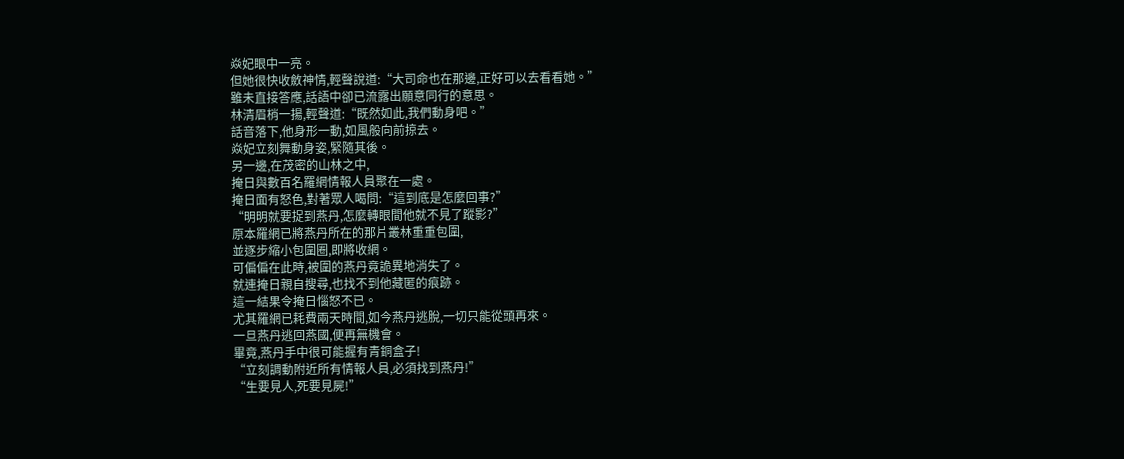焱妃眼中一亮。
但她很快收斂神情,輕聲說道:“大司命也在那邊,正好可以去看看她。”
雖未直接答應,話語中卻已流露出願意同行的意思。
林清眉梢一揚,輕聲道:“既然如此,我們動身吧。”
話音落下,他身形一動,如風般向前掠去。
焱妃立刻舞動身姿,緊隨其後。
另一邊,在茂密的山林之中,
掩日與數百名羅網情報人員聚在一處。
掩日面有怒色,對著眾人喝問:“這到底是怎麼回事?”
“明明就要捉到燕丹,怎麼轉眼間他就不見了蹤影?”
原本羅網已將燕丹所在的那片叢林重重包圍,
並逐步縮小包圍圈,即將收網。
可偏偏在此時,被圍的燕丹竟詭異地消失了。
就連掩日親自搜尋,也找不到他藏匿的痕跡。
這一結果令掩日惱怒不已。
尤其羅網已耗費兩天時間,如今燕丹逃脫,一切只能從頭再來。
一旦燕丹逃回燕國,便再無機會。
畢竟,燕丹手中很可能握有青銅盒子!
“立刻調動附近所有情報人員,必須找到燕丹!”
“生要見人,死要見屍!”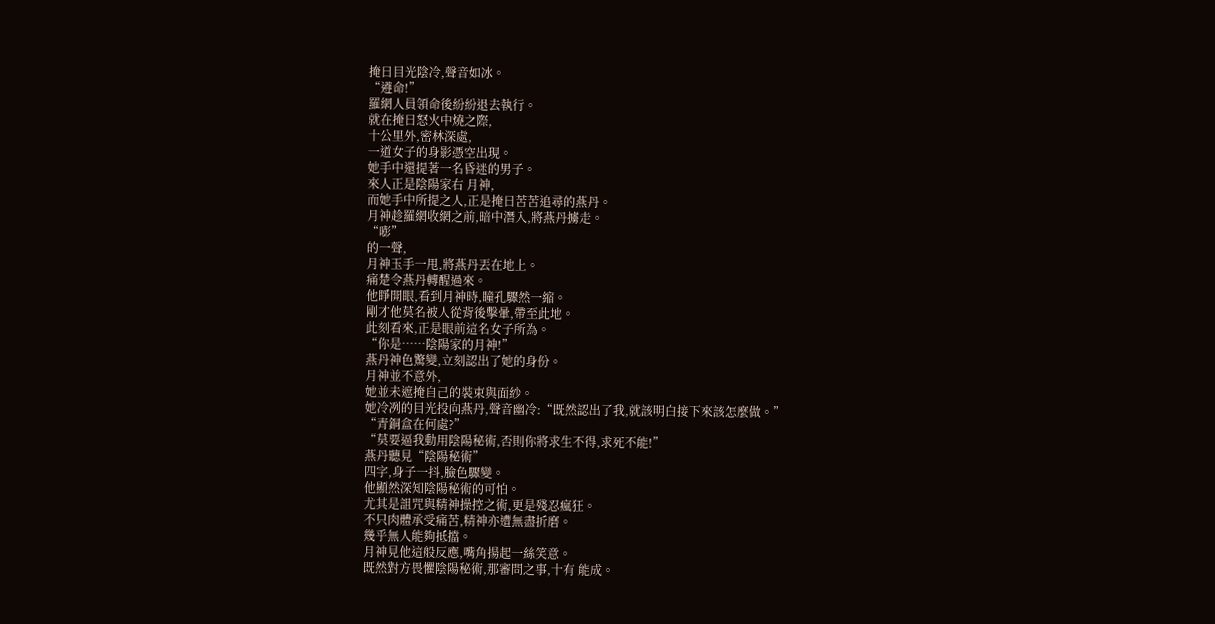掩日目光陰冷,聲音如冰。
“遵命!”
羅網人員領命後紛紛退去執行。
就在掩日怒火中燒之際,
十公里外,密林深處,
一道女子的身影憑空出現。
她手中還提著一名昏迷的男子。
來人正是陰陽家右 月神,
而她手中所提之人,正是掩日苦苦追尋的燕丹。
月神趁羅網收網之前,暗中潛入,將燕丹擄走。
“嘭”
的一聲,
月神玉手一甩,將燕丹丟在地上。
痛楚令燕丹轉醒過來。
他睜開眼,看到月神時,瞳孔驟然一縮。
剛才他莫名被人從背後擊暈,帶至此地。
此刻看來,正是眼前這名女子所為。
“你是……陰陽家的月神!”
燕丹神色驚變,立刻認出了她的身份。
月神並不意外,
她並未遮掩自己的裝束與面紗。
她冷冽的目光投向燕丹,聲音幽冷:“既然認出了我,就該明白接下來該怎麼做。”
“青銅盒在何處?”
“莫要逼我動用陰陽秘術,否則你將求生不得,求死不能!”
燕丹聽見“陰陽秘術”
四字,身子一抖,臉色驟變。
他顯然深知陰陽秘術的可怕。
尤其是詛咒與精神操控之術,更是殘忍瘋狂。
不只肉體承受痛苦,精神亦遭無盡折磨。
幾乎無人能夠抵擋。
月神見他這般反應,嘴角揚起一絲笑意。
既然對方畏懼陰陽秘術,那審問之事,十有 能成。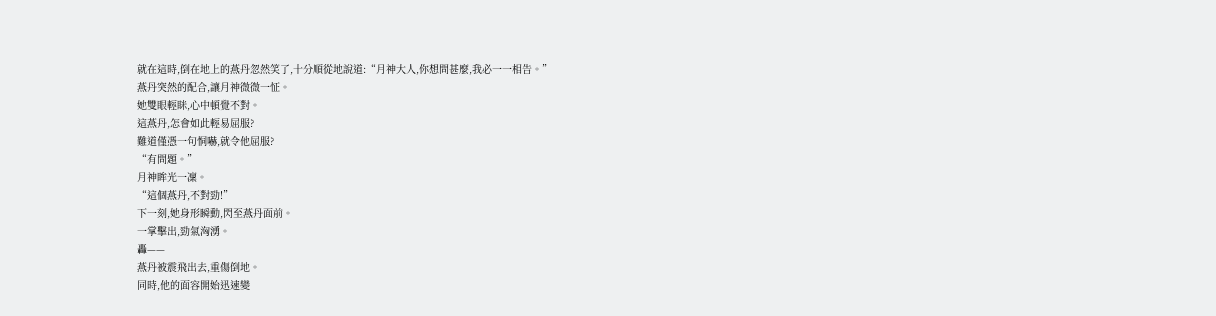就在這時,倒在地上的燕丹忽然笑了,十分順從地說道:“月神大人,你想問甚麼,我必一一相告。”
燕丹突然的配合,讓月神微微一怔。
她雙眼輕眯,心中頓覺不對。
這燕丹,怎會如此輕易屈服?
難道僅憑一句恫嚇,就令他屈服?
“有問題。”
月神眸光一凜。
“這個燕丹,不對勁!”
下一刻,她身形瞬動,閃至燕丹面前。
一掌擊出,勁氣洶湧。
轟——
燕丹被震飛出去,重傷倒地。
同時,他的面容開始迅速變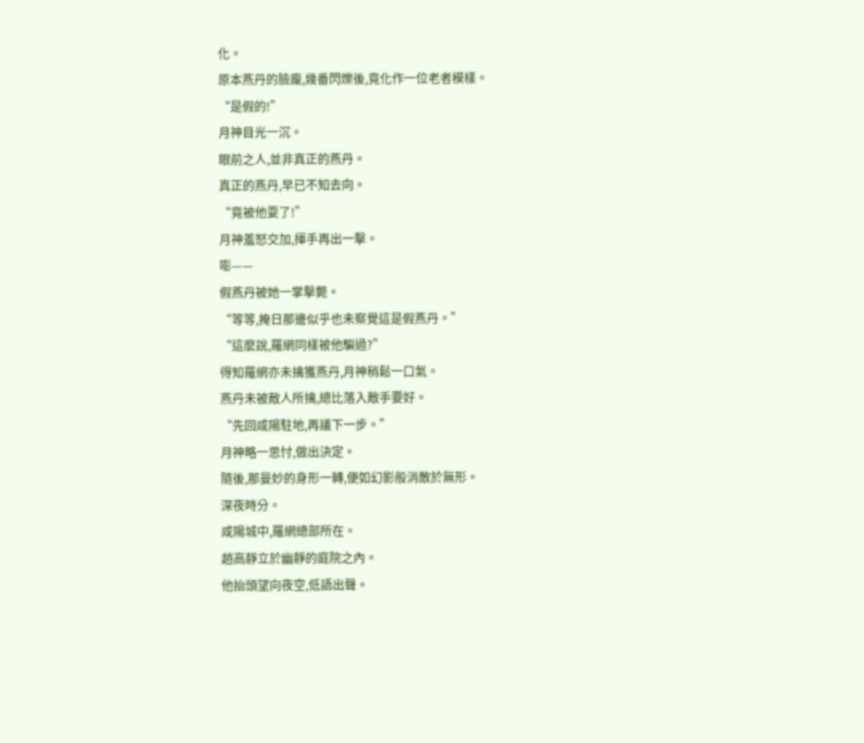化。
原本燕丹的臉龐,幾番閃爍後,竟化作一位老者模樣。
“是假的!”
月神目光一沉。
眼前之人,並非真正的燕丹。
真正的燕丹,早已不知去向。
“竟被他耍了!”
月神羞怒交加,揮手再出一擊。
嘭——
假燕丹被她一掌擊斃。
“等等,掩日那邊似乎也未察覺這是假燕丹。”
“這麼說,羅網同樣被他騙過?”
得知羅網亦未擒獲燕丹,月神稍鬆一口氣。
燕丹未被敵人所擒,總比落入敵手要好。
“先回咸陽駐地,再議下一步。”
月神略一思忖,做出決定。
隨後,那曼妙的身形一轉,便如幻影般消散於無形。
深夜時分。
咸陽城中,羅網總部所在。
趙高靜立於幽靜的庭院之內。
他抬頭望向夜空,低語出聲。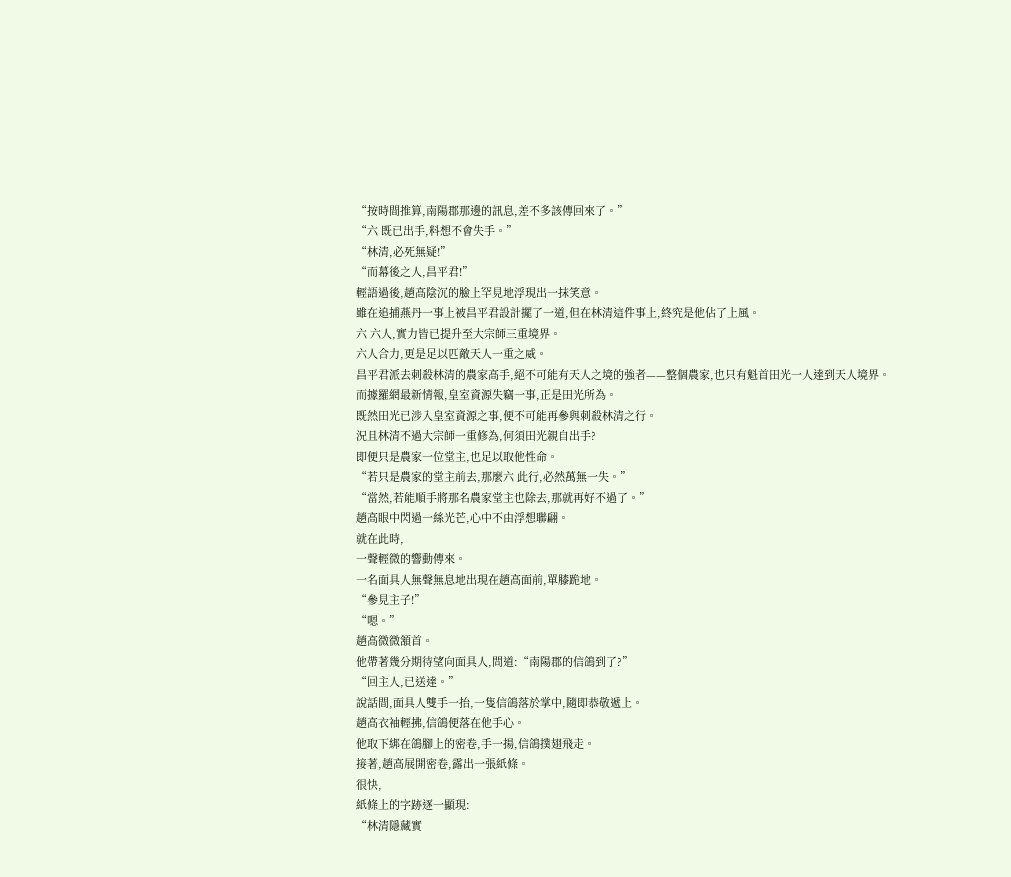“按時間推算,南陽郡那邊的訊息,差不多該傳回來了。”
“六 既已出手,料想不會失手。”
“林清,必死無疑!”
“而幕後之人,昌平君!”
輕語過後,趙高陰沉的臉上罕見地浮現出一抹笑意。
雖在追捕燕丹一事上被昌平君設計擺了一道,但在林清這件事上,終究是他佔了上風。
六 六人,實力皆已提升至大宗師三重境界。
六人合力,更是足以匹敵天人一重之威。
昌平君派去刺殺林清的農家高手,絕不可能有天人之境的強者——整個農家,也只有魁首田光一人達到天人境界。
而據羅網最新情報,皇室資源失竊一事,正是田光所為。
既然田光已涉入皇室資源之事,便不可能再參與刺殺林清之行。
況且林清不過大宗師一重修為,何須田光親自出手?
即便只是農家一位堂主,也足以取他性命。
“若只是農家的堂主前去,那麼六 此行,必然萬無一失。”
“當然,若能順手將那名農家堂主也除去,那就再好不過了。”
趙高眼中閃過一絲光芒,心中不由浮想聯翩。
就在此時,
一聲輕微的響動傳來。
一名面具人無聲無息地出現在趙高面前,單膝跪地。
“參見主子!”
“嗯。”
趙高微微頷首。
他帶著幾分期待望向面具人,問道:“南陽郡的信鴿到了?”
“回主人,已送達。”
說話間,面具人雙手一抬,一隻信鴿落於掌中,隨即恭敬遞上。
趙高衣袖輕拂,信鴿便落在他手心。
他取下綁在鴿腳上的密卷,手一揚,信鴿撲翅飛走。
接著,趙高展開密卷,露出一張紙條。
很快,
紙條上的字跡逐一顯現:
“林清隱藏實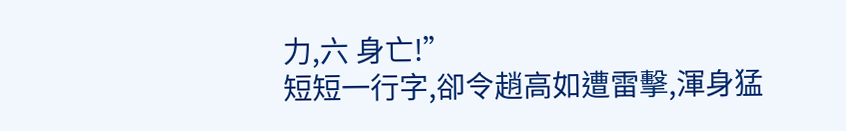力,六 身亡!”
短短一行字,卻令趙高如遭雷擊,渾身猛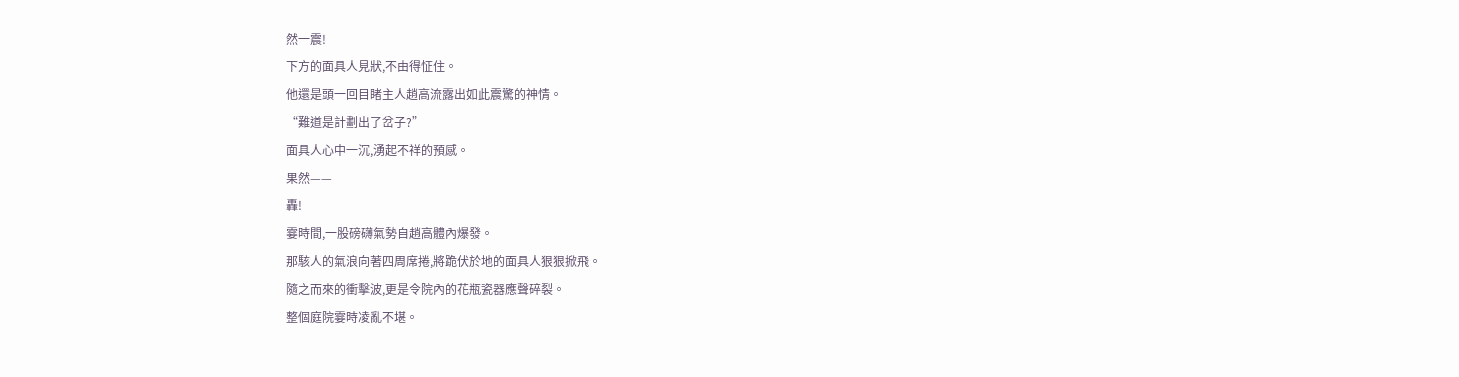然一震!
下方的面具人見狀,不由得怔住。
他還是頭一回目睹主人趙高流露出如此震驚的神情。
“難道是計劃出了岔子?”
面具人心中一沉,湧起不祥的預感。
果然——
轟!
霎時間,一股磅礴氣勢自趙高體內爆發。
那駭人的氣浪向著四周席捲,將跪伏於地的面具人狠狠掀飛。
隨之而來的衝擊波,更是令院內的花瓶瓷器應聲碎裂。
整個庭院霎時凌亂不堪。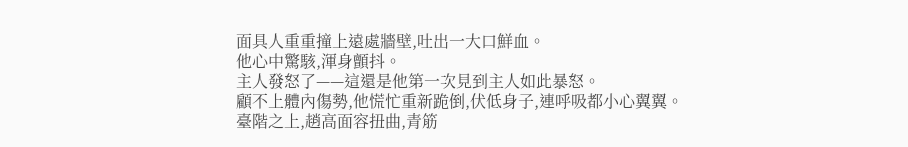面具人重重撞上遠處牆壁,吐出一大口鮮血。
他心中驚駭,渾身顫抖。
主人發怒了——這還是他第一次見到主人如此暴怒。
顧不上體內傷勢,他慌忙重新跪倒,伏低身子,連呼吸都小心翼翼。
臺階之上,趙高面容扭曲,青筋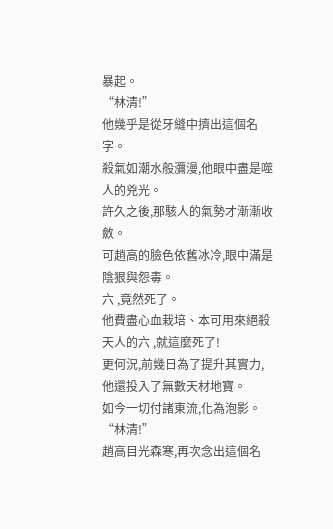暴起。
“林清!”
他幾乎是從牙縫中擠出這個名字。
殺氣如潮水般瀰漫,他眼中盡是噬人的兇光。
許久之後,那駭人的氣勢才漸漸收斂。
可趙高的臉色依舊冰冷,眼中滿是陰狠與怨毒。
六 ,竟然死了。
他費盡心血栽培、本可用來絕殺天人的六 ,就這麼死了!
更何況,前幾日為了提升其實力,他還投入了無數天材地寶。
如今一切付諸東流,化為泡影。
“林清!”
趙高目光森寒,再次念出這個名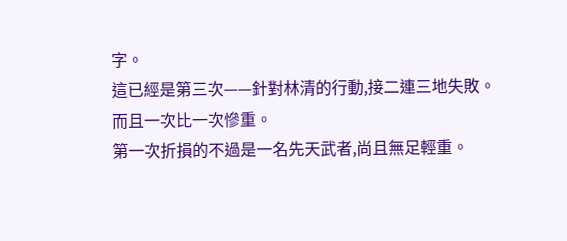字。
這已經是第三次——針對林清的行動,接二連三地失敗。
而且一次比一次慘重。
第一次折損的不過是一名先天武者,尚且無足輕重。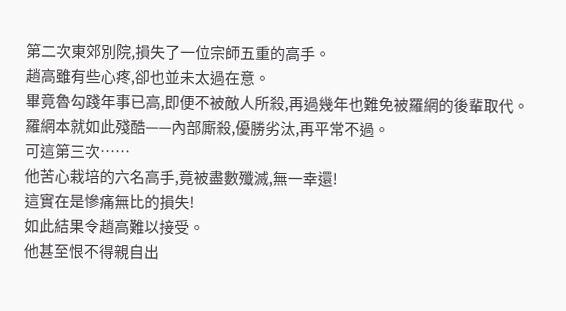第二次東郊別院,損失了一位宗師五重的高手。
趙高雖有些心疼,卻也並未太過在意。
畢竟魯勾踐年事已高,即便不被敵人所殺,再過幾年也難免被羅網的後輩取代。
羅網本就如此殘酷——內部廝殺,優勝劣汰,再平常不過。
可這第三次……
他苦心栽培的六名高手,竟被盡數殲滅,無一幸還!
這實在是慘痛無比的損失!
如此結果令趙高難以接受。
他甚至恨不得親自出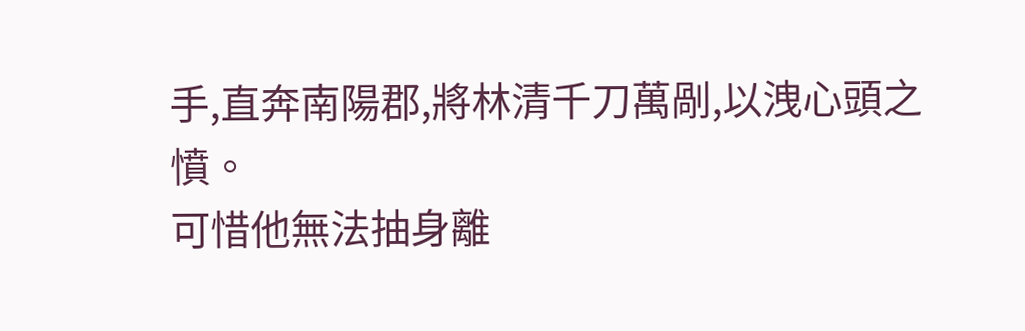手,直奔南陽郡,將林清千刀萬剮,以洩心頭之憤。
可惜他無法抽身離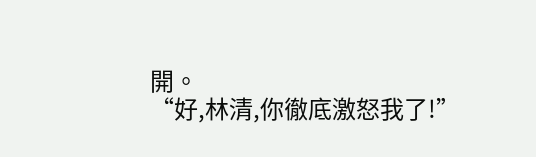開。
“好,林清,你徹底激怒我了!”